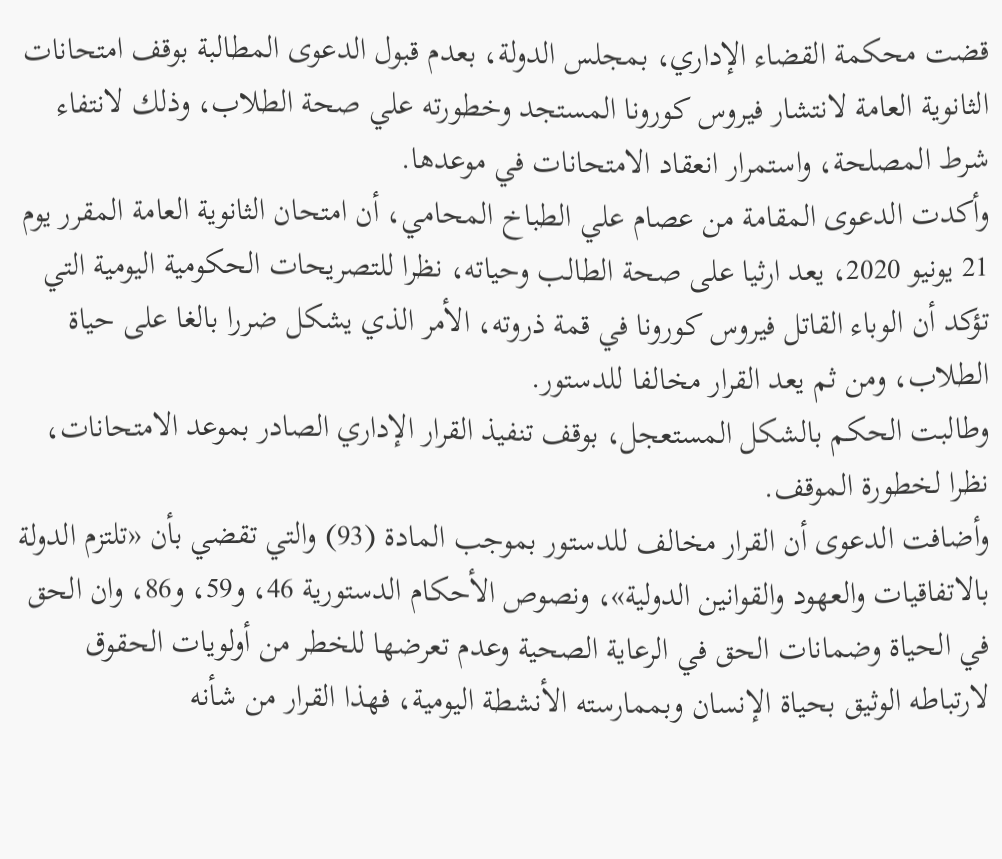قضت محكمة القضاء الإداري، بمجلس الدولة، بعدم قبول الدعوى المطالبة بوقف امتحانات الثانوية العامة لانتشار فيروس كورونا المستجد وخطورته علي صحة الطلاب، وذلك لانتفاء شرط المصلحة، واستمرار انعقاد الامتحانات في موعدها.
وأكدت الدعوى المقامة من عصام علي الطباخ المحامي، أن امتحان الثانوية العامة المقرر يوم 21 يونيو 2020، يعد ارثيا على صحة الطالب وحياته، نظرا للتصريحات الحكومية اليومية التي تؤكد أن الوباء القاتل فيروس كورونا في قمة ذروته، الأمر الذي يشكل ضررا بالغا على حياة الطلاب، ومن ثم يعد القرار مخالفا للدستور.
وطالبت الحكم بالشكل المستعجل، بوقف تنفيذ القرار الإداري الصادر بموعد الامتحانات، نظرا لخطورة الموقف.
وأضافت الدعوى أن القرار مخالف للدستور بموجب المادة (93) والتي تقضي بأن «تلتزم الدولة بالاتفاقيات والعهود والقوانين الدولية»، ونصوص الأحكام الدستورية 46، و59، و86، وان الحق في الحياة وضمانات الحق في الرعاية الصحية وعدم تعرضها للخطر من أولويات الحقوق لارتباطه الوثيق بحياة الإنسان وبممارسته الأنشطة اليومية، فهذا القرار من شأنه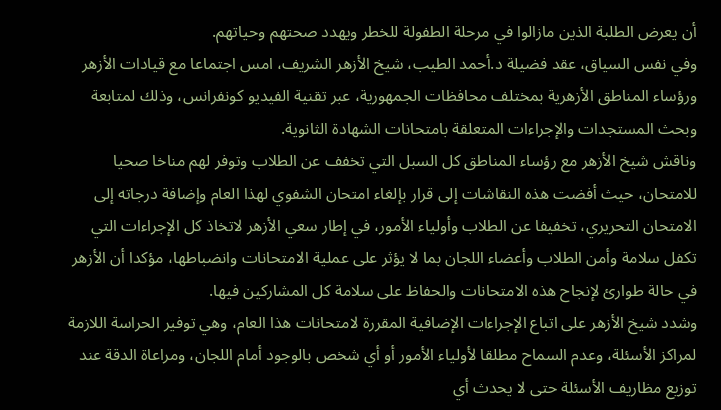أن يعرض الطلبة الذين مازالوا في مرحلة الطفولة للخطر ويهدد صحتهم وحياتهم.
وفي نفس السياق، عقد فضيلة د.أحمد الطيب، شيخ الأزهر الشريف، امس اجتماعا مع قيادات الأزهر ورؤساء المناطق الأزهرية بمختلف محافظات الجمهورية، عبر تقنية الفيديو كونفرانس، وذلك لمتابعة وبحث المستجدات والإجراءات المتعلقة بامتحانات الشهادة الثانوية.
وناقش شيخ الأزهر مع رؤساء المناطق كل السبل التي تخفف عن الطلاب وتوفر لهم مناخا صحيا للامتحان، حيث أفضت هذه النقاشات إلى قرار بإلغاء امتحان الشفوي لهذا العام وإضافة درجاته إلى الامتحان التحريري، تخفيفا عن الطلاب وأولياء الأمور، في إطار سعي الأزهر لاتخاذ كل الإجراءات التي تكفل سلامة وأمن الطلاب وأعضاء اللجان بما لا يؤثر على عملية الامتحانات وانضباطها، مؤكدا أن الأزهر في حالة طوارئ لإنجاح هذه الامتحانات والحفاظ على سلامة كل المشاركين فيها.
وشدد شيخ الأزهر على اتباع الإجراءات الإضافية المقررة لامتحانات هذا العام، وهي توفير الحراسة اللازمة لمراكز الأسئلة، وعدم السماح مطلقا لأولياء الأمور أو أي شخص بالوجود أمام اللجان، ومراعاة الدقة عند توزيع مظاريف الأسئلة حتى لا يحدث أي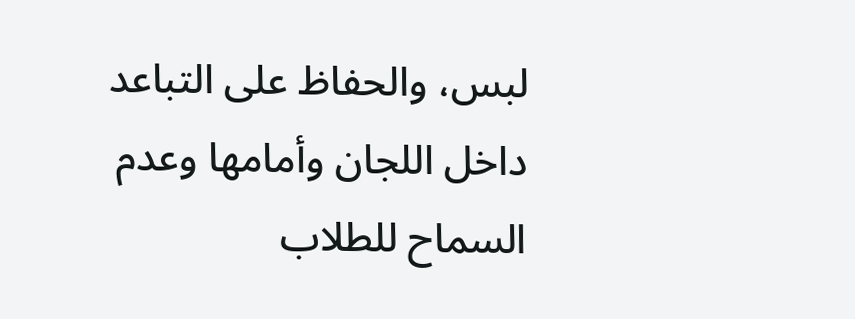لبس، والحفاظ على التباعد داخل اللجان وأمامها وعدم السماح للطلاب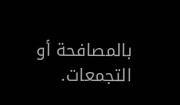بالمصافحة أو التجمعات.